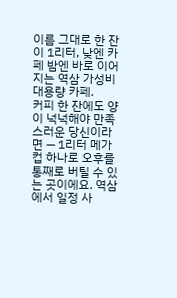이름 그대로 한 잔이 1리터, 낮엔 카페 밤엔 바로 이어지는 역삼 가성비 대용량 카페.
커피 한 잔에도 양이 넉넉해야 만족스러운 당신이라면 — 1리터 메가컵 하나로 오후를 통째로 버틸 수 있는 곳이에요. 역삼에서 일정 사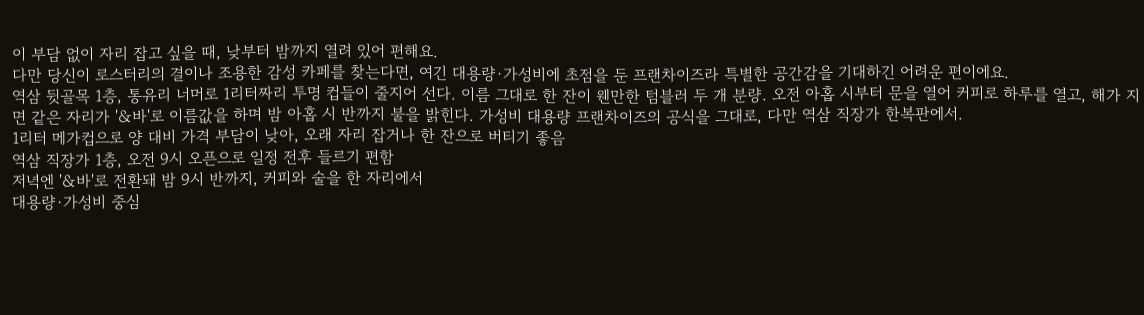이 부담 없이 자리 잡고 싶을 때, 낮부터 밤까지 열려 있어 편해요.
다만 당신이 로스터리의 결이나 조용한 감성 카페를 찾는다면, 여긴 대용량·가성비에 초점을 둔 프랜차이즈라 특별한 공간감을 기대하긴 어려운 편이에요.
역삼 뒷골목 1층, 통유리 너머로 1리터짜리 투명 컵들이 줄지어 선다. 이름 그대로 한 잔이 웬만한 텀블러 두 개 분량. 오전 아홉 시부터 문을 열어 커피로 하루를 열고, 해가 지면 같은 자리가 '&바'로 이름값을 하며 밤 아홉 시 반까지 불을 밝힌다. 가성비 대용량 프랜차이즈의 공식을 그대로, 다만 역삼 직장가 한복판에서.
1리터 메가컵으로 양 대비 가격 부담이 낮아, 오래 자리 잡거나 한 잔으로 버티기 좋음
역삼 직장가 1층, 오전 9시 오픈으로 일정 전후 들르기 편함
저녁엔 '&바'로 전환돼 밤 9시 반까지, 커피와 술을 한 자리에서
대용량·가성비 중심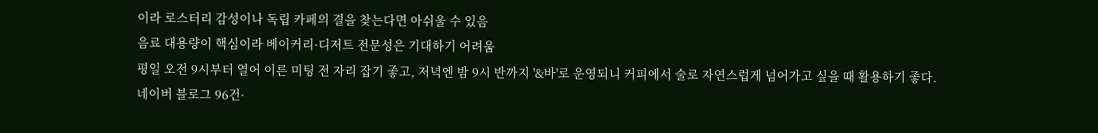이라 로스터리 감성이나 독립 카페의 결을 찾는다면 아쉬울 수 있음
음료 대용량이 핵심이라 베이커리·디저트 전문성은 기대하기 어려움
평일 오전 9시부터 열어 이른 미팅 전 자리 잡기 좋고, 저녁엔 밤 9시 반까지 '&바'로 운영되니 커피에서 술로 자연스럽게 넘어가고 싶을 때 활용하기 좋다.
네이버 블로그 96건·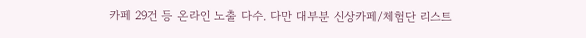카페 29건 등 온라인 노출 다수. 다만 대부분 신상카페/체험단 리스트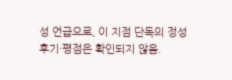성 언급으로, 이 지점 단독의 정성 후기·평점은 확인되지 않음.